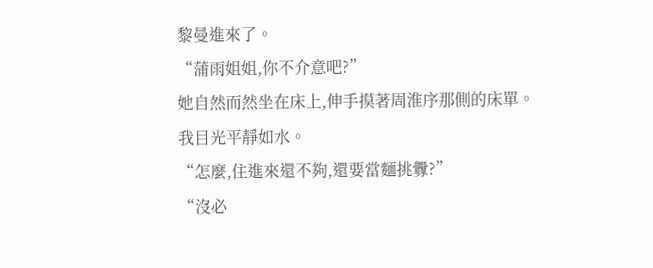黎曼進來了。
“蒲雨姐姐,你不介意吧?”
她自然而然坐在床上,伸手摸著周淮序那側的床單。
我目光平靜如水。
“怎麼,住進來還不夠,還要當麵挑釁?”
“沒必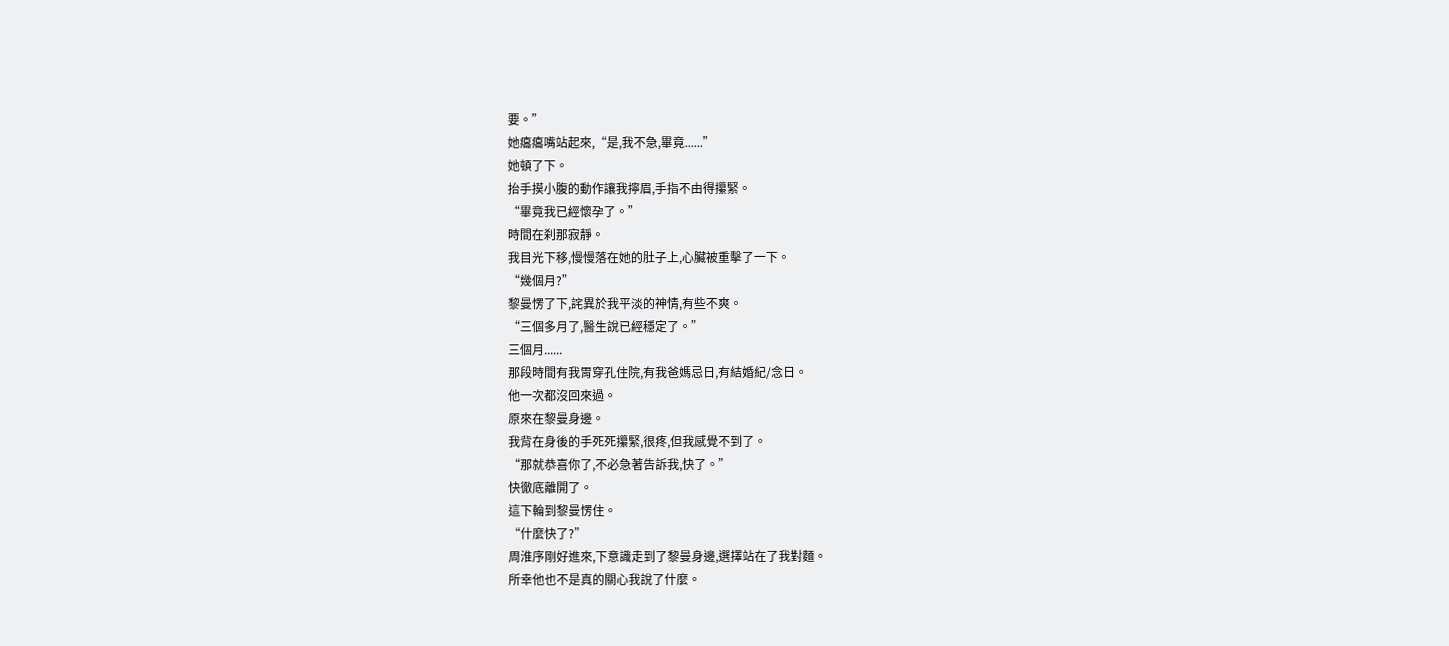要。”
她癟癟嘴站起來,“是,我不急,畢竟......”
她頓了下。
抬手摸小腹的動作讓我擰眉,手指不由得攥緊。
“畢竟我已經懷孕了。”
時間在刹那寂靜。
我目光下移,慢慢落在她的肚子上,心臟被重擊了一下。
“幾個月?”
黎曼愣了下,詫異於我平淡的神情,有些不爽。
“三個多月了,醫生說已經穩定了。”
三個月......
那段時間有我胃穿孔住院,有我爸媽忌日,有結婚紀/念日。
他一次都沒回來過。
原來在黎曼身邊。
我背在身後的手死死攥緊,很疼,但我感覺不到了。
“那就恭喜你了,不必急著告訴我,快了。”
快徹底離開了。
這下輪到黎曼愣住。
“什麼快了?”
周淮序剛好進來,下意識走到了黎曼身邊,選擇站在了我對麵。
所幸他也不是真的關心我說了什麼。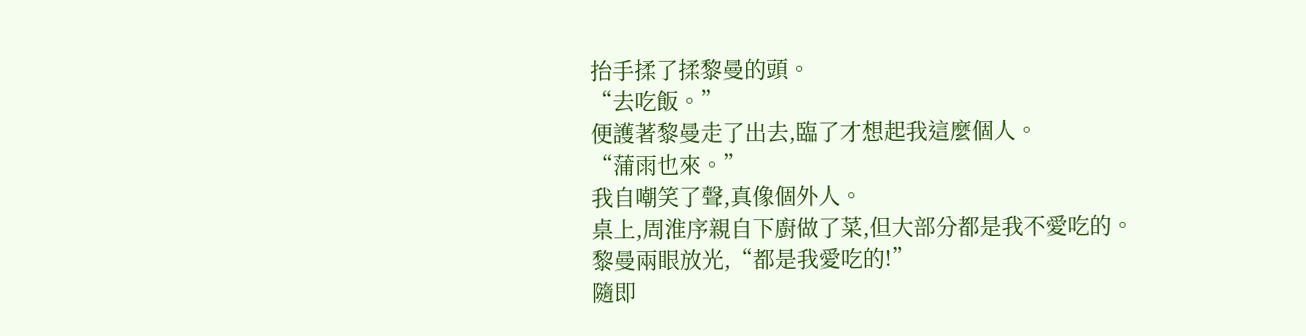抬手揉了揉黎曼的頭。
“去吃飯。”
便護著黎曼走了出去,臨了才想起我這麼個人。
“蒲雨也來。”
我自嘲笑了聲,真像個外人。
桌上,周淮序親自下廚做了菜,但大部分都是我不愛吃的。
黎曼兩眼放光,“都是我愛吃的!”
隨即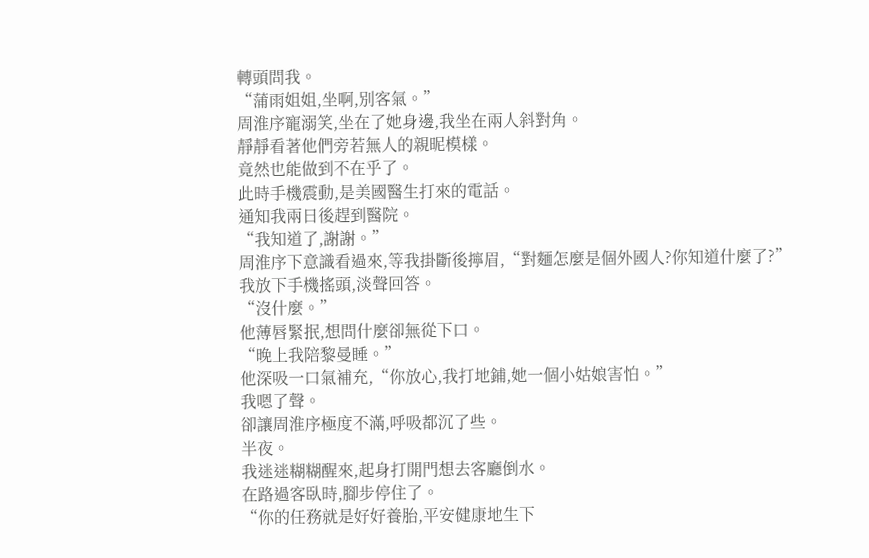轉頭問我。
“蒲雨姐姐,坐啊,別客氣。”
周淮序寵溺笑,坐在了她身邊,我坐在兩人斜對角。
靜靜看著他們旁若無人的親昵模樣。
竟然也能做到不在乎了。
此時手機震動,是美國醫生打來的電話。
通知我兩日後趕到醫院。
“我知道了,謝謝。”
周淮序下意識看過來,等我掛斷後擰眉,“對麵怎麼是個外國人?你知道什麼了?”
我放下手機搖頭,淡聲回答。
“沒什麼。”
他薄唇緊抿,想問什麼卻無從下口。
“晚上我陪黎曼睡。”
他深吸一口氣補充,“你放心,我打地鋪,她一個小姑娘害怕。”
我嗯了聲。
卻讓周淮序極度不滿,呼吸都沉了些。
半夜。
我迷迷糊糊醒來,起身打開門想去客廳倒水。
在路過客臥時,腳步停住了。
“你的任務就是好好養胎,平安健康地生下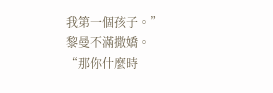我第一個孩子。”
黎曼不滿撒嬌。
“那你什麼時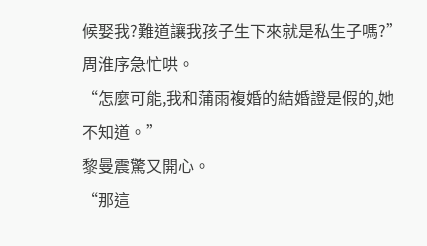候娶我?難道讓我孩子生下來就是私生子嗎?”
周淮序急忙哄。
“怎麼可能,我和蒲雨複婚的結婚證是假的,她不知道。”
黎曼震驚又開心。
“那這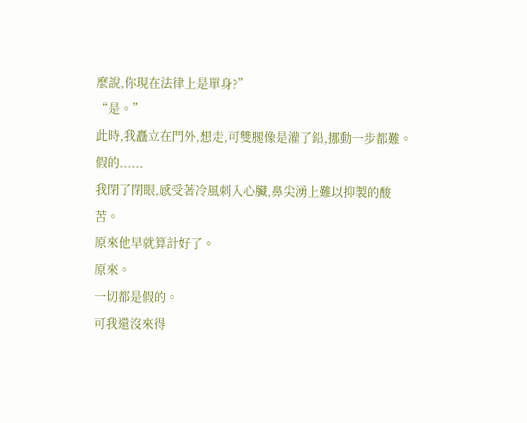麼說,你現在法律上是單身?”
“是。”
此時,我矗立在門外,想走,可雙腿像是灌了鉛,挪動一步都難。
假的......
我閉了閉眼,感受著冷風刺入心臟,鼻尖湧上難以抑製的酸苦。
原來他早就算計好了。
原來。
一切都是假的。
可我還沒來得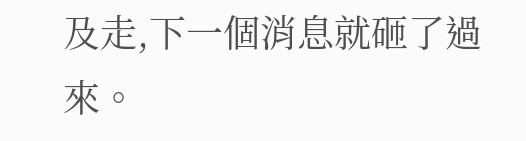及走,下一個消息就砸了過來。